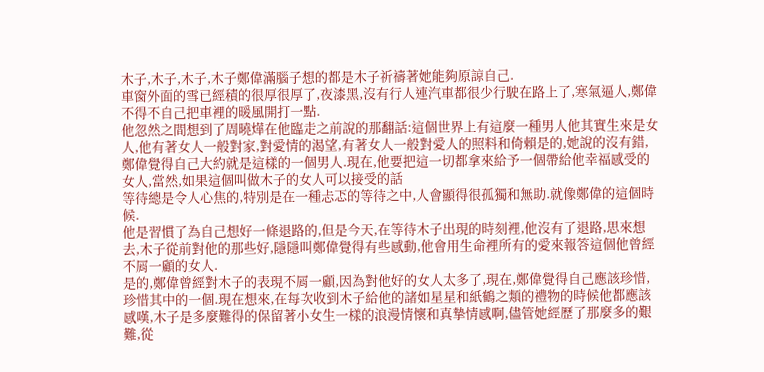木子,木子,木子,木子鄭偉滿腦子想的都是木子祈禱著她能夠原諒自己.
車窗外面的雪已經積的很厚很厚了,夜漆黑,沒有行人連汽車都很少行駛在路上了,寒氣逼人,鄭偉不得不自己把車裡的暖風開打一點.
他忽然之間想到了周曉燁在他臨走之前說的那翻話:這個世界上有這麼一種男人他其實生來是女人,他有著女人一般對家,對愛情的渴望,有著女人一般對愛人的照料和倚賴是的,她說的沒有錯,鄭偉覺得自己大約就是這樣的一個男人.現在,他要把這一切都拿來給予一個帶給他幸福感受的女人,當然,如果這個叫做木子的女人可以接受的話
等待總是令人心焦的,特別是在一種忐忑的等待之中,人會顯得很孤獨和無助.就像鄭偉的這個時候.
他是習慣了為自己想好一條退路的,但是今天,在等待木子出現的時刻裡,他沒有了退路,思來想去,木子從前對他的那些好,隱隱叫鄭偉覺得有些感動,他會用生命裡所有的愛來報答這個他曾經不屑一顧的女人.
是的,鄭偉曾經對木子的表現不屑一顧,因為對他好的女人太多了,現在,鄭偉覺得自己應該珍惜,珍惜其中的一個.現在想來,在每次收到木子給他的諸如星星和紙鶴之類的禮物的時候他都應該感嘆,木子是多麼難得的保留著小女生一樣的浪漫情懷和真摯情感啊,儘管她經歷了那麼多的艱難,從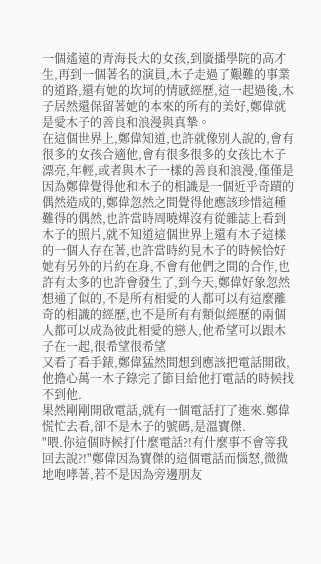一個遙遠的青海長大的女孩,到廣播學院的高才生,再到一個著名的演員,木子走過了艱難的事業的道路,還有她的坎坷的情感經歷,這一起過後,木子居然還保留著她的本來的所有的美好,鄭偉就是愛木子的善良和浪漫與真摯。
在這個世界上,鄭偉知道,也許就像別人說的,會有很多的女孩合適他,會有很多很多的女孩比木子漂亮,年輕,或者與木子一樣的善良和浪漫,僅僅是因為鄭偉覺得他和木子的相識是一個近乎奇蹟的偶然造成的,鄭偉忽然之間覺得他應該珍惜這種難得的偶然,也許當時周曉燁沒有從雜誌上看到木子的照片,就不知道這個世界上還有木子這樣的一個人存在著,也許當時約見木子的時候恰好她有另外的片約在身,不會有他們之間的合作,也許有太多的也許會發生了,到今天,鄭偉好象忽然想通了似的,不是所有相愛的人都可以有這麼離奇的相識的經歷,也不是所有有類似經歷的兩個人都可以成為彼此相愛的戀人,他希望可以跟木子在一起,很希望很希望
又看了看手錶,鄭偉猛然間想到應該把電話開啟,他擔心萬一木子錄完了節目給他打電話的時候找不到他.
果然剛剛開啟電話,就有一個電話打了進來.鄭偉慌忙去看,卻不是木子的號碼,是溫寶傑.
"喂.你這個時候打什麼電話?!有什麼事不會等我回去說?!"鄭偉因為寶傑的這個電話而惱怒,微微地咆哮著,若不是因為旁邊朋友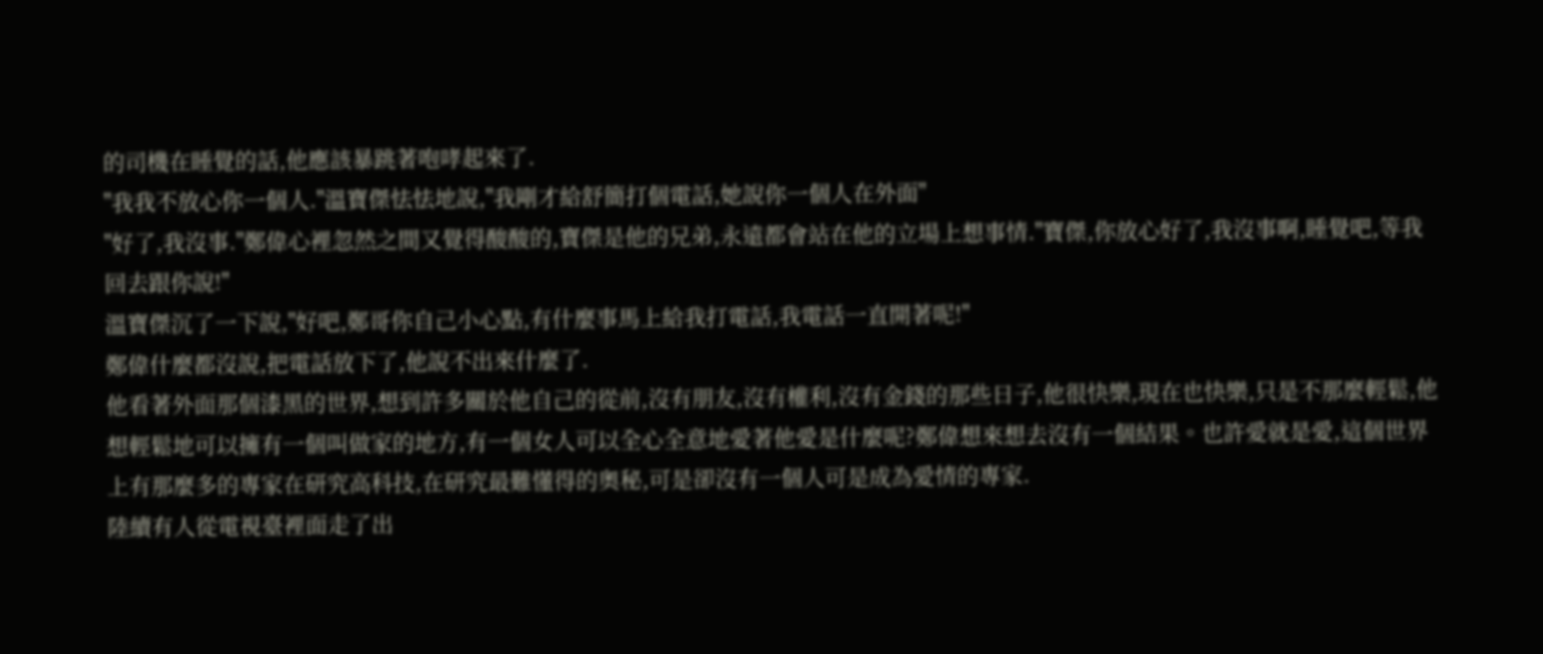的司機在睡覺的話,他應該暴跳著咆哮起來了.
"我我不放心你一個人."溫寶傑怯怯地說,"我剛才給舒簡打個電話,她說你一個人在外面"
"好了,我沒事."鄭偉心裡忽然之間又覺得酸酸的,寶傑是他的兄弟,永遠都會站在他的立場上想事情."寶傑,你放心好了,我沒事啊,睡覺吧,等我回去跟你說!"
溫寶傑沉了一下說,"好吧,鄭哥你自己小心點,有什麼事馬上給我打電話,我電話一直開著呢!"
鄭偉什麼都沒說,把電話放下了,他說不出來什麼了.
他看著外面那個漆黑的世界,想到許多關於他自己的從前,沒有朋友,沒有權利,沒有金錢的那些日子,他很快樂,現在也快樂,只是不那麼輕鬆,他想輕鬆地可以擁有一個叫做家的地方,有一個女人可以全心全意地愛著他愛是什麼呢?鄭偉想來想去沒有一個結果。也許愛就是愛,這個世界上有那麼多的專家在研究高科技,在研究最難懂得的奧秘,可是卻沒有一個人可是成為愛情的專家.
陸續有人從電視臺裡面走了出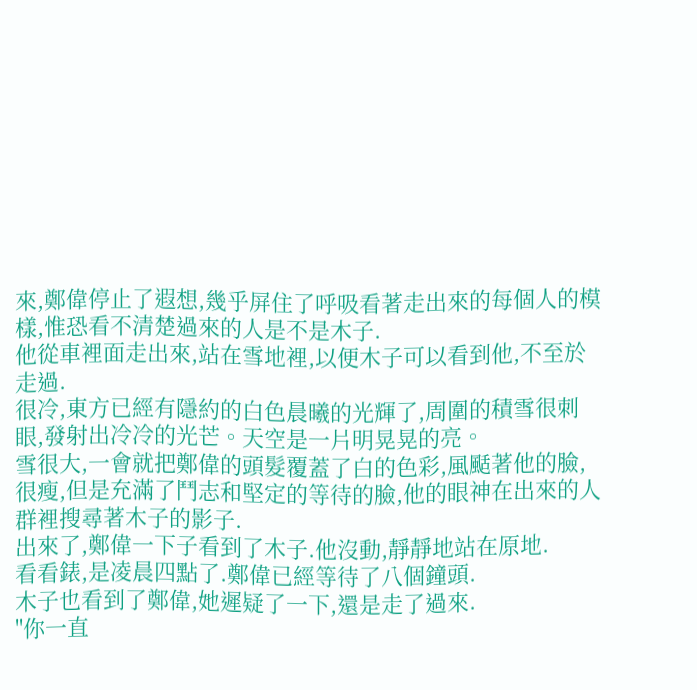來,鄭偉停止了遐想,幾乎屏住了呼吸看著走出來的每個人的模樣,惟恐看不清楚過來的人是不是木子.
他從車裡面走出來,站在雪地裡,以便木子可以看到他,不至於走過.
很冷,東方已經有隱約的白色晨曦的光輝了,周圍的積雪很刺眼,發射出冷冷的光芒。天空是一片明晃晃的亮。
雪很大,一會就把鄭偉的頭髮覆蓋了白的色彩,風颳著他的臉,很瘦,但是充滿了鬥志和堅定的等待的臉,他的眼神在出來的人群裡搜尋著木子的影子.
出來了,鄭偉一下子看到了木子.他沒動,靜靜地站在原地.
看看錶,是凌晨四點了.鄭偉已經等待了八個鐘頭.
木子也看到了鄭偉,她遲疑了一下,還是走了過來.
"你一直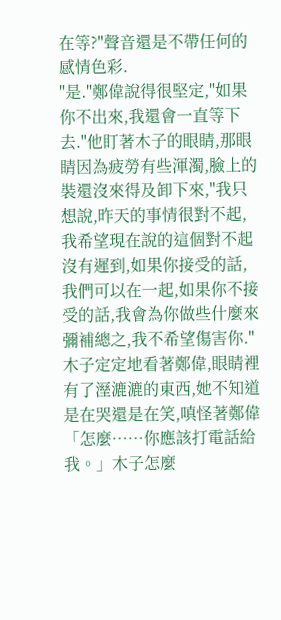在等?"聲音還是不帶任何的感情色彩.
"是."鄭偉說得很堅定,"如果你不出來,我還會一直等下去."他盯著木子的眼睛,那眼睛因為疲勞有些渾濁,臉上的裝還沒來得及卸下來,"我只想說,昨天的事情很對不起,我希望現在說的這個對不起沒有遲到,如果你接受的話,我們可以在一起,如果你不接受的話,我會為你做些什麼來彌補總之,我不希望傷害你."
木子定定地看著鄭偉,眼睛裡有了溼漉漉的東西,她不知道是在哭還是在笑,嗔怪著鄭偉「怎麼……你應該打電話給我。」木子怎麼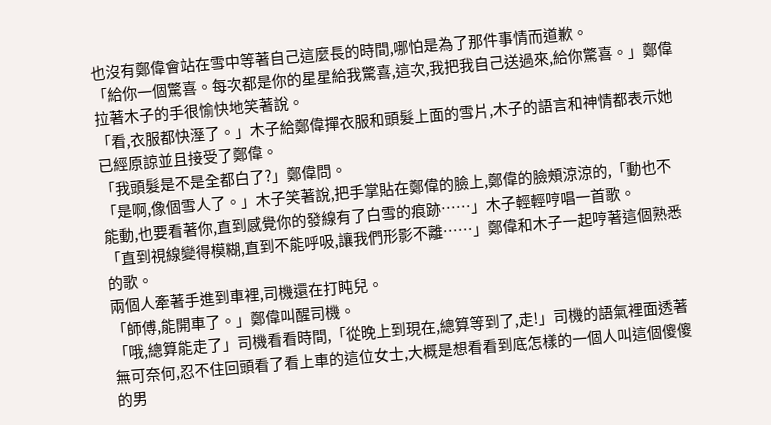也沒有鄭偉會站在雪中等著自己這麼長的時間,哪怕是為了那件事情而道歉。
「給你一個驚喜。每次都是你的星星給我驚喜,這次,我把我自己送過來,給你驚喜。」鄭偉拉著木子的手很愉快地笑著說。
「看,衣服都快溼了。」木子給鄭偉撣衣服和頭髮上面的雪片,木子的語言和神情都表示她已經原諒並且接受了鄭偉。
「我頭髮是不是全都白了?」鄭偉問。
「是啊,像個雪人了。」木子笑著說,把手掌貼在鄭偉的臉上,鄭偉的臉頰涼涼的,「動也不能動,也要看著你,直到感覺你的發線有了白雪的痕跡……」木子輕輕哼唱一首歌。
「直到視線變得模糊,直到不能呼吸,讓我們形影不離……」鄭偉和木子一起哼著這個熟悉的歌。
兩個人牽著手進到車裡,司機還在打盹兒。
「師傅,能開車了。」鄭偉叫醒司機。
「哦,總算能走了」司機看看時間,「從晚上到現在,總算等到了,走!」司機的語氣裡面透著無可奈何,忍不住回頭看了看上車的這位女士,大概是想看看到底怎樣的一個人叫這個傻傻的男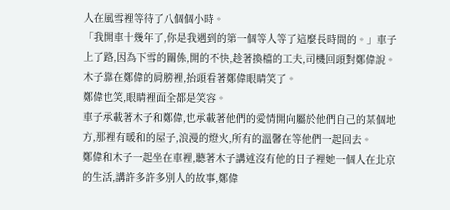人在風雪裡等待了八個個小時。
「我開車十幾年了,你是我遇到的第一個等人等了這麼長時間的。」車子上了路,因為下雪的關係,開的不快,趁著換檔的工夫,司機回頭對鄭偉說。
木子靠在鄭偉的肩膀裡,抬頭看著鄭偉眼睛笑了。
鄭偉也笑,眼睛裡面全都是笑容。
車子承載著木子和鄭偉,也承載著他們的愛情開向屬於他們自己的某個地方,那裡有暖和的屋子,浪漫的燈火,所有的溫馨在等他們一起回去。
鄭偉和木子一起坐在車裡,聽著木子講述沒有他的日子裡她一個人在北京的生活,講許多許多別人的故事,鄭偉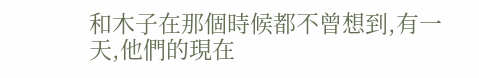和木子在那個時候都不曾想到,有一天,他們的現在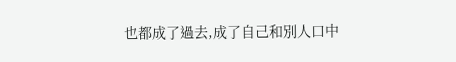也都成了過去,成了自己和別人口中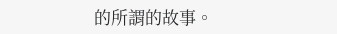的所謂的故事。